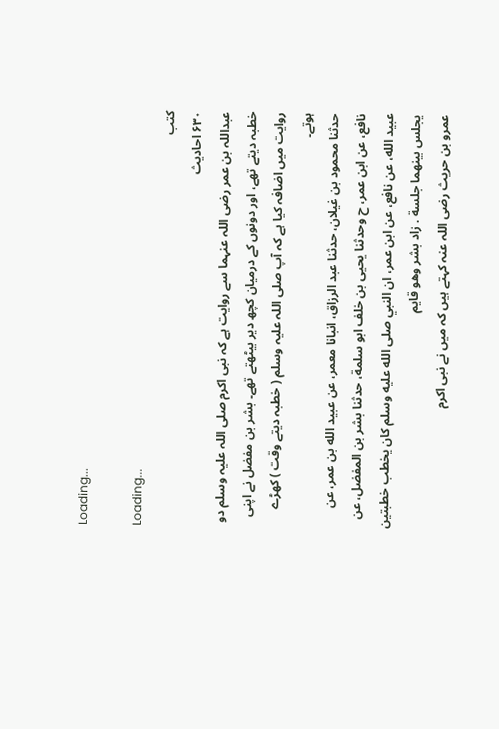Loading...

Loading...
کتب
۶۳۰ احادیث
عبداللہ بن عمر رضی اللہ عنہما سے روایت ہے کہ نبی اکرم صلی اللہ علیہ وسلم دو خطبہ دیتے تھے، اور دونوں کے درمیان کچھ دیر بیٹھتے تھے۔ بشر بن مفضل نے اپنی روایت میں اضافہ کیا ہے کہ آپ صلی اللہ علیہ وسلم ( خطبہ دیتے وقت ) کھڑے ہوتے۔
حدثنا محمود بن غيلان، حدثنا عبد الرزاق، انبانا معمر، عن عبيد الله بن عمر، عن نافع، عن ابن عمر، ح وحدثنا يحيى بن خلف ابو سلمة، حدثنا بشر بن المفضل، عن عبيد الله، عن نافع، عن ابن عمر، ان النبي صلى الله عليه وسلم كان يخطب خطبتين يجلس بينهما جلسة . زاد بشر وهو قايم
عمرو بن حریث رضی اللہ عنہ کہتے ہیں کہ میں نے نبی اکرم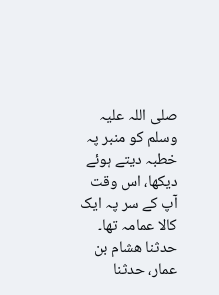صلی اللہ علیہ وسلم کو منبر پہ خطبہ دیتے ہوئے دیکھا، اس وقت آپ کے سر پہ ایک کالا عمامہ تھا۔
حدثنا هشام بن عمار، حدثنا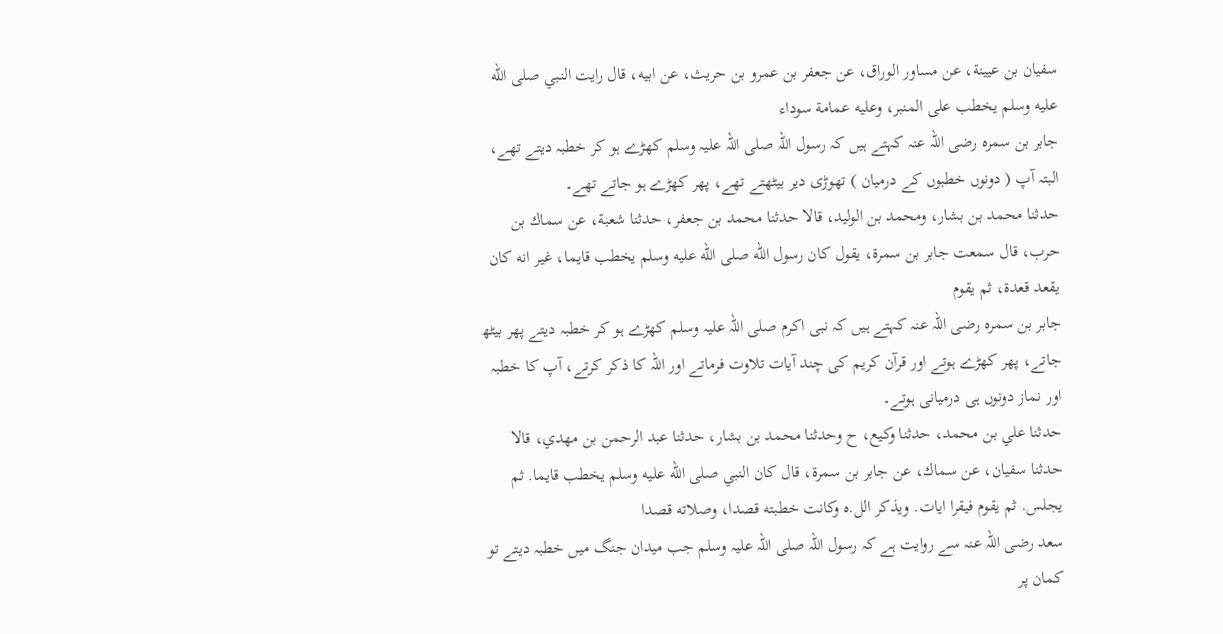سفيان بن عيينة، عن مساور الوراق، عن جعفر بن عمرو بن حريث، عن ابيه، قال رايت النبي صلى الله عليه وسلم يخطب على المنبر، وعليه عمامة سوداء
جابر بن سمرہ رضی اللہ عنہ کہتے ہیں کہ رسول اللہ صلی اللہ علیہ وسلم کھڑے ہو کر خطبہ دیتے تھے، البتہ آپ ( دونوں خطبوں کے درمیان ) تھوڑی دیر بیٹھتے تھے، پھر کھڑے ہو جاتے تھے۔
حدثنا محمد بن بشار، ومحمد بن الوليد، قالا حدثنا محمد بن جعفر، حدثنا شعبة، عن سماك بن حرب، قال سمعت جابر بن سمرة، يقول كان رسول الله صلى الله عليه وسلم يخطب قايما، غير انه كان يقعد قعدة، ثم يقوم
جابر بن سمرہ رضی اللہ عنہ کہتے ہیں کہ نبی اکرم صلی اللہ علیہ وسلم کھڑے ہو کر خطبہ دیتے پھر بیٹھ جاتے، پھر کھڑے ہوتے اور قرآن کریم کی چند آیات تلاوت فرماتے اور اللہ کا ذکر کرتے، آپ کا خطبہ اور نماز دونوں ہی درمیانی ہوتے۔
حدثنا علي بن محمد، حدثنا وكيع، ح وحدثنا محمد بن بشار، حدثنا عبد الرحمن بن مهدي، قالا حدثنا سفيان، عن سماك، عن جابر بن سمرة، قال كان النبي صلى الله عليه وسلم يخطب قايما. ثم يجلس. ثم يقوم فيقرا ايات. ويذكر الل.ه وكانت خطبته قصدا، وصلاته قصدا
سعد رضی اللہ عنہ سے روایت ہے کہ رسول اللہ صلی اللہ علیہ وسلم جب میدان جنگ میں خطبہ دیتے تو کمان پر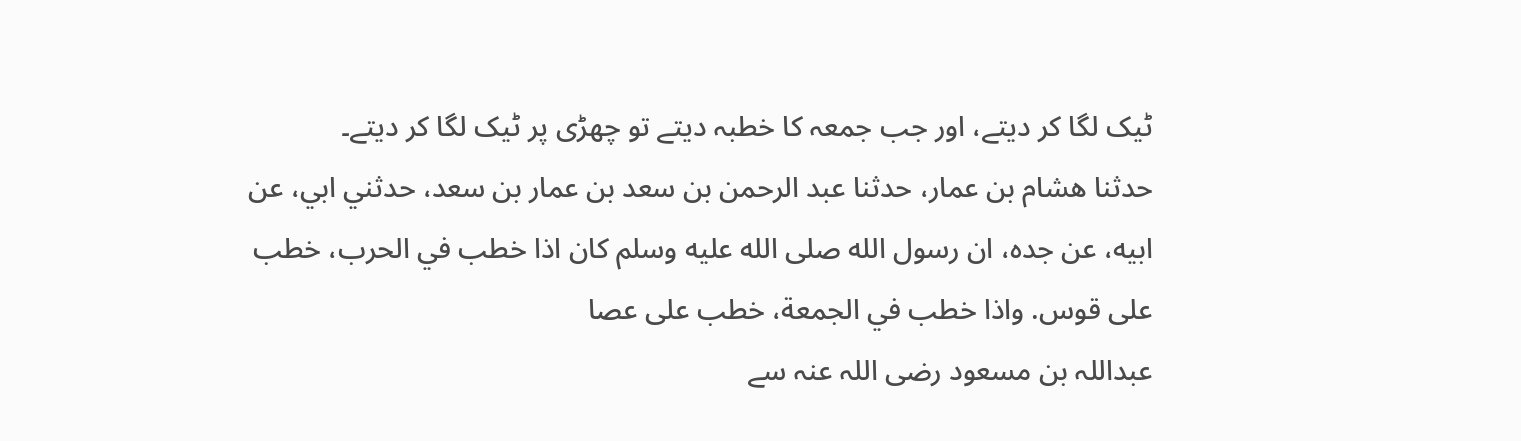ٹیک لگا کر دیتے، اور جب جمعہ کا خطبہ دیتے تو چھڑی پر ٹیک لگا کر دیتے۔
حدثنا هشام بن عمار، حدثنا عبد الرحمن بن سعد بن عمار بن سعد، حدثني ابي، عن ابيه، عن جده، ان رسول الله صلى الله عليه وسلم كان اذا خطب في الحرب، خطب على قوس. واذا خطب في الجمعة، خطب على عصا
عبداللہ بن مسعود رضی اللہ عنہ سے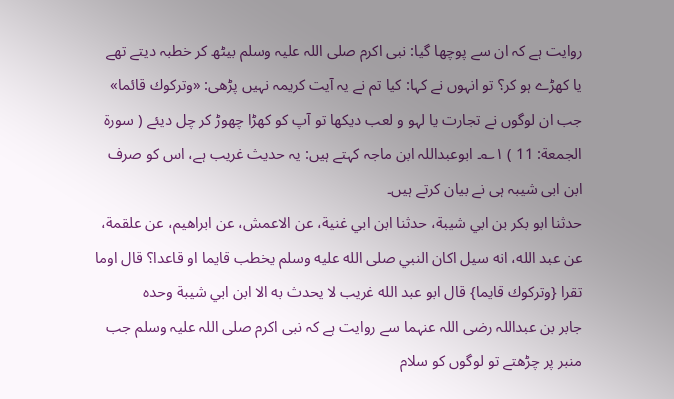روایت ہے کہ ان سے پوچھا گیا: نبی اکرم صلی اللہ علیہ وسلم بیٹھ کر خطبہ دیتے تھے یا کھڑے ہو کر؟ تو انہوں نے کہا: کیا تم نے یہ آیت کریمہ نہیں پڑھی: «وتركوك قائما» جب ان لوگوں نے تجارت یا لہو و لعب دیکھا تو آپ کو کھڑا چھوڑ کر چل دیئے ( سورة الجمعة: 11 ) ۱؎۔ ابوعبداللہ ابن ماجہ کہتے ہیں: یہ حدیث غریب ہے، اس کو صرف ابن ابی شیبہ ہی نے بیان کرتے ہیں۔
حدثنا ابو بكر بن ابي شيبة، حدثنا ابن ابي غنية، عن الاعمش، عن ابراهيم، عن علقمة، عن عبد الله، انه سيل اكان النبي صلى الله عليه وسلم يخطب قايما او قاعدا؟ قال اوما تقرا {وتركوك قايما} قال ابو عبد الله غريب لا يحدث به الا ابن ابي شيبة وحده
جابر بن عبداللہ رضی اللہ عنہما سے روایت ہے کہ نبی اکرم صلی اللہ علیہ وسلم جب منبر پر چڑھتے تو لوگوں کو سلام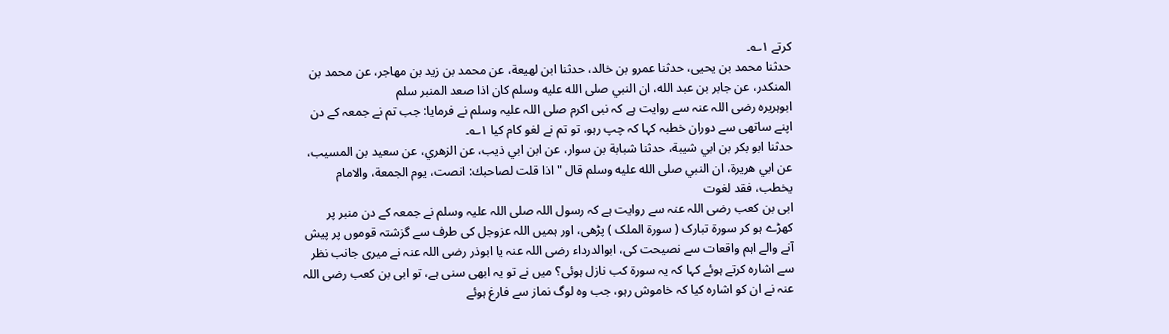کرتے ۱؎۔
حدثنا محمد بن يحيى، حدثنا عمرو بن خالد، حدثنا ابن لهيعة، عن محمد بن زيد بن مهاجر، عن محمد بن المنكدر، عن جابر بن عبد الله، ان النبي صلى الله عليه وسلم كان اذا صعد المنبر سلم
ابوہریرہ رضی اللہ عنہ سے روایت ہے کہ نبی اکرم صلی اللہ علیہ وسلم نے فرمایا: جب تم نے جمعہ کے دن اپنے ساتھی سے دوران خطبہ کہا کہ چپ رہو، تو تم نے لغو کام کیا ۱؎۔
حدثنا ابو بكر بن ابي شيبة، حدثنا شبابة بن سوار، عن ابن ابي ذيب، عن الزهري، عن سعيد بن المسيب، عن ابي هريرة، ان النبي صلى الله عليه وسلم قال " اذا قلت لصاحبك: انصت، يوم الجمعة، والامام يخطب، فقد لغوت
ابی بن کعب رضی اللہ عنہ سے روایت ہے کہ رسول اللہ صلی اللہ علیہ وسلم نے جمعہ کے دن منبر پر کھڑے ہو کر سورۃ تبارک ( سورۃ الملک ) پڑھی، اور ہمیں اللہ عزوجل کی طرف سے گزشتہ قوموں پر پیش آنے والے اہم واقعات سے نصیحت کی، ابوالدرداء رضی اللہ عنہ یا ابوذر رضی اللہ عنہ نے میری جانب نظر سے اشارہ کرتے ہوئے کہا کہ یہ سورۃ کب نازل ہوئی؟ میں نے تو یہ ابھی سنی ہے، تو ابی بن کعب رضی اللہ عنہ نے ان کو اشارہ کیا کہ خاموش رہو، جب وہ لوگ نماز سے فارغ ہوئے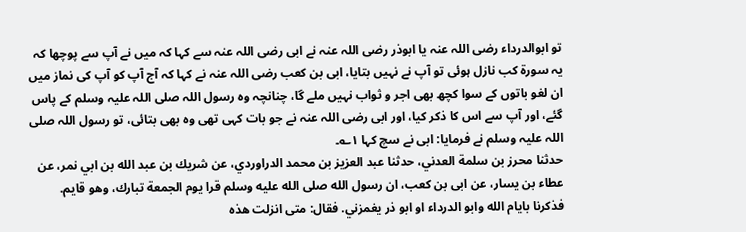تو ابوالدرداء رضی اللہ عنہ یا ابوذر رضی اللہ عنہ نے ابی رضی اللہ عنہ سے کہا کہ میں نے آپ سے پوچھا کہ یہ سورۃ کب نازل ہوئی تو آپ نے نہیں بتایا، ابی بن کعب رضی اللہ عنہ نے کہا کہ آج آپ کو آپ کی نماز میں ان لغو باتوں کے سوا کچھ بھی اجر و ثواب نہیں ملے گا، چنانچہ وہ رسول اللہ صلی اللہ علیہ وسلم کے پاس گئے، اور آپ سے اس کا ذکر کیا، اور ابی رضی اللہ عنہ نے جو بات کہی تھی وہ بھی بتائی، تو رسول اللہ صلی اللہ علیہ وسلم نے فرمایا: ابی نے سچ کہا ۱؎۔
حدثنا محرز بن سلمة العدني، حدثنا عبد العزيز بن محمد الدراوردي، عن شريك بن عبد الله بن ابي نمر، عن عطاء بن يسار، عن ابى بن كعب، ان رسول الله صلى الله عليه وسلم قرا يوم الجمعة تبارك، وهو قايم. فذكرنا بايام الله وابو الدرداء او ابو ذر يغمزني. فقال: متى انزلت هذه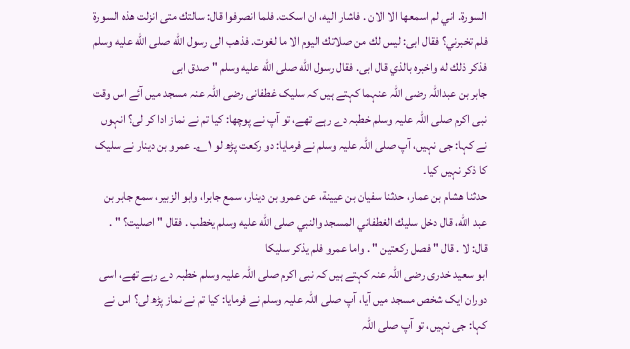السورة. اني لم اسمعها الا الان . فاشار اليه، ان اسكت. فلما انصرفوا قال: سالتك متى انزلت هذه السورة فلم تخبرني؟ فقال ابى: ليس لك من صلاتك اليوم الا ما لغوت. فذهب الى رسول الله صلى الله عليه وسلم فذكر ذلك له واخبره بالذي قال ابى. فقال رسول الله صلى الله عليه وسلم " صدق ابى
جابر بن عبداللہ رضی اللہ عنہما کہتے ہیں کہ سلیک غطفانی رضی اللہ عنہ مسجد میں آئے اس وقت نبی اکرم صلی اللہ علیہ وسلم خطبہ دے رہے تھے، تو آپ نے پوچھا: کیا تم نے نماز ادا کر لی؟ انہوں نے کہا: جی نہیں، آپ صلی اللہ علیہ وسلم نے فرمایا: دو رکعت پڑھ لو ۱؎۔ عمرو بن دینار نے سلیک کا ذکر نہیں کیا۔
حدثنا هشام بن عمار، حدثنا سفيان بن عيينة، عن عمرو بن دينار، سمع جابرا، وابو الزبير، سمع جابر بن عبد الله، قال دخل سليك الغطفاني المسجد والنبي صلى الله عليه وسلم يخطب . فقال " اصليت؟ " . قال: لا . قال " فصل ركعتين " . واما عمرو فلم يذكر سليكا
ابو سعید خدری رضی اللہ عنہ کہتے ہیں کہ نبی اکرم صلی اللہ علیہ وسلم خطبہ دے رہے تھے، اسی دوران ایک شخص مسجد میں آیا، آپ صلی اللہ علیہ وسلم نے فرمایا: کیا تم نے نماز پڑھ لی؟ اس نے کہا: جی نہیں، تو آپ صلی اللہ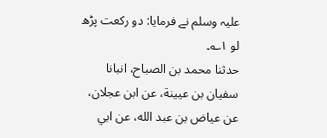علیہ وسلم نے فرمایا: دو رکعت پڑھ لو ۱؎۔
حدثنا محمد بن الصباح، انبانا سفيان بن عيينة، عن ابن عجلان، عن عياض بن عبد الله، عن ابي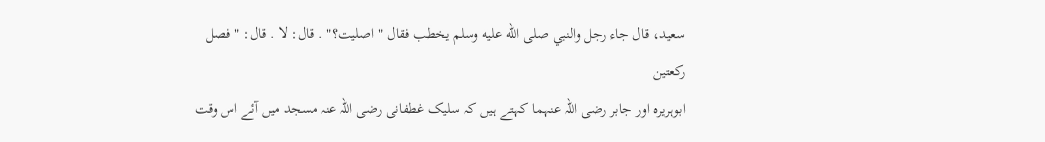سعيد، قال جاء رجل والنبي صلى الله عليه وسلم يخطب فقال " اصليت؟" . قال: لا . قال: " فصل ركعتين
ابوہریرہ اور جابر رضی اللہ عنہما کہتے ہیں کہ سلیک غطفانی رضی اللہ عنہ مسجد میں آئے اس وقت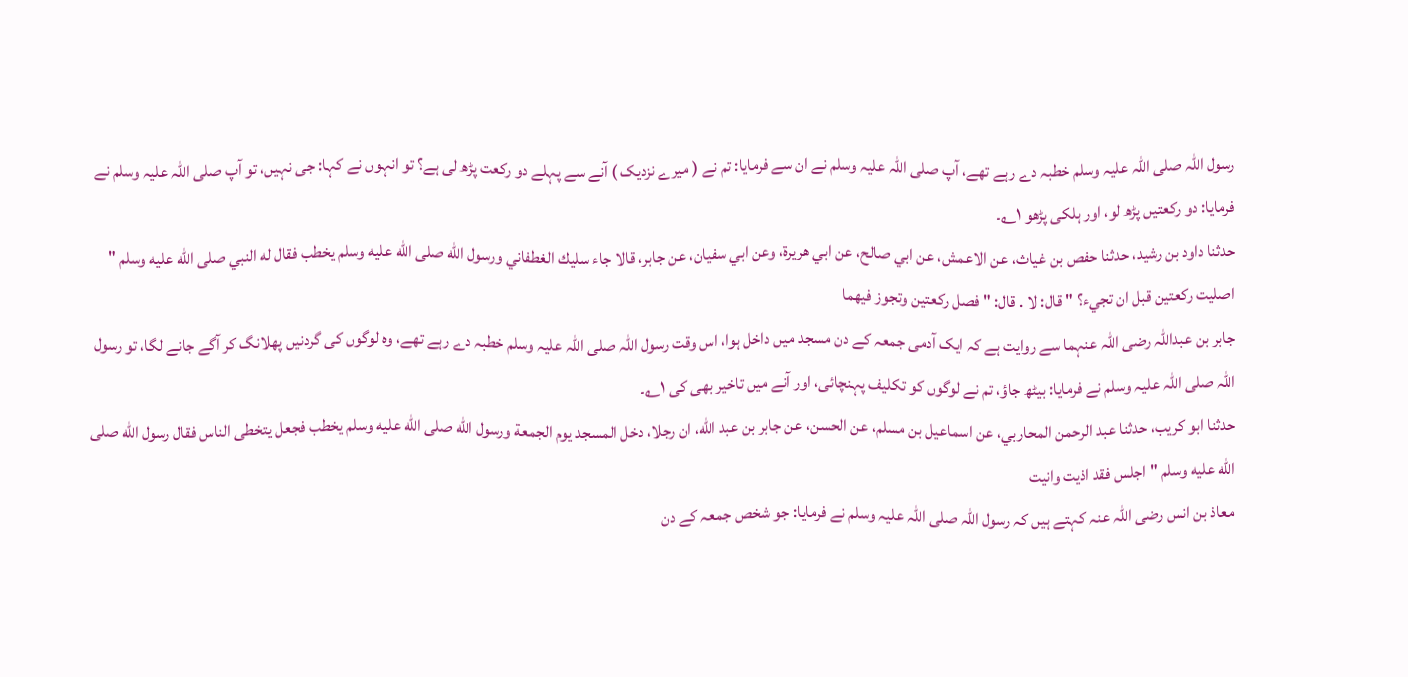رسول اللہ صلی اللہ علیہ وسلم خطبہ دے رہے تھے، آپ صلی اللہ علیہ وسلم نے ان سے فرمایا: تم نے ( میرے نزدیک ) آنے سے پہلے دو رکعت پڑھ لی ہے؟ تو انہوں نے کہا: جی نہیں، تو آپ صلی اللہ علیہ وسلم نے فرمایا: دو رکعتیں پڑھ لو، اور ہلکی پڑھو ۱؎۔
حدثنا داود بن رشيد، حدثنا حفص بن غياث، عن الاعمش، عن ابي صالح، عن ابي هريرة، وعن ابي سفيان، عن جابر، قالا جاء سليك الغطفاني ورسول الله صلى الله عليه وسلم يخطب فقال له النبي صلى الله عليه وسلم " اصليت ركعتين قبل ان تجيء؟ " قال: لا . قال: " فصل ركعتين وتجوز فيهما
جابر بن عبداللہ رضی اللہ عنہما سے روایت ہے کہ ایک آدمی جمعہ کے دن مسجد میں داخل ہوا، اس وقت رسول اللہ صلی اللہ علیہ وسلم خطبہ دے رہے تھے، وہ لوگوں کی گردنیں پھلانگ کر آگے جانے لگا، تو رسول اللہ صلی اللہ علیہ وسلم نے فرمایا: بیٹھ جاؤ، تم نے لوگوں کو تکلیف پہنچائی، اور آنے میں تاخیر بھی کی ۱؎۔
حدثنا ابو كريب، حدثنا عبد الرحمن المحاربي، عن اسماعيل بن مسلم، عن الحسن، عن جابر بن عبد الله، ان رجلا، دخل المسجد يوم الجمعة ورسول الله صلى الله عليه وسلم يخطب فجعل يتخطى الناس فقال رسول الله صلى الله عليه وسلم " اجلس فقد اذيت وانيت
معاذ بن انس رضی اللہ عنہ کہتے ہیں کہ رسول اللہ صلی اللہ علیہ وسلم نے فرمایا: جو شخص جمعہ کے دن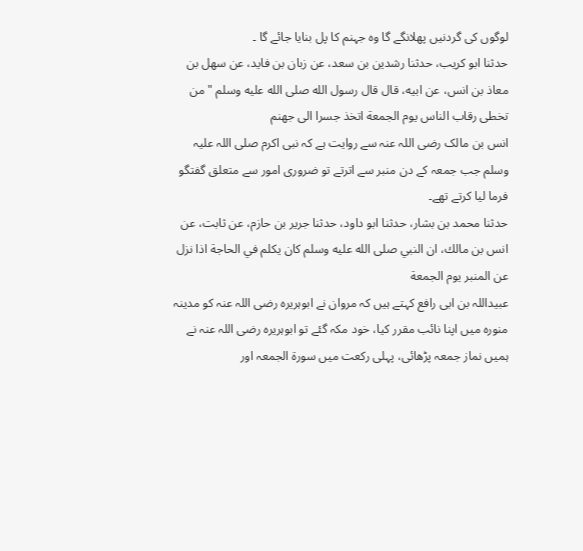لوگوں کی گردنیں پھلانگے گا وہ جہنم کا پل بنایا جائے گا ۔
حدثنا ابو كريب، حدثنا رشدين بن سعد، عن زبان بن فايد، عن سهل بن معاذ بن انس، عن ابيه، قال قال رسول الله صلى الله عليه وسلم " من تخطى رقاب الناس يوم الجمعة اتخذ جسرا الى جهنم
انس بن مالک رضی اللہ عنہ سے روایت ہے کہ نبی اکرم صلی اللہ علیہ وسلم جب جمعہ کے دن منبر سے اترتے تو ضروری امور سے متعلق گفتگو فرما لیا کرتے تھے۔
حدثنا محمد بن بشار، حدثنا ابو داود، حدثنا جرير بن حازم، عن ثابت، عن انس بن مالك، ان النبي صلى الله عليه وسلم كان يكلم في الحاجة اذا نزل عن المنبر يوم الجمعة
عبیداللہ بن ابی رافع کہتے ہیں کہ مروان نے ابوہریرہ رضی اللہ عنہ کو مدینہ منورہ میں اپنا نائب مقرر کیا، خود مکہ گئے تو ابوہریرہ رضی اللہ عنہ نے ہمیں نماز جمعہ پڑھائی، پہلی رکعت میں سورۃ الجمعہ اور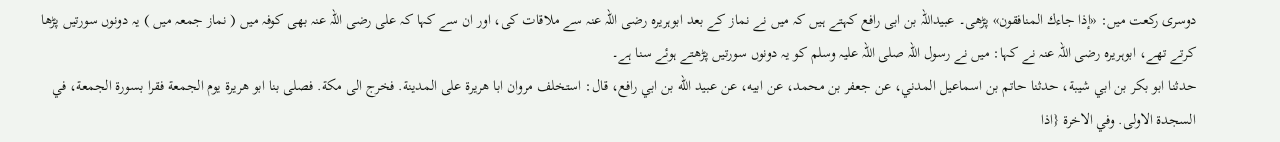دوسری رکعت میں: «إذا جاءك المنافقون» پڑھی۔ عبیداللہ بن ابی رافع کہتے ہیں کہ میں نے نماز کے بعد ابوہریرہ رضی اللہ عنہ سے ملاقات کی، اور ان سے کہا کہ علی رضی اللہ عنہ بھی کوفہ میں ( نماز جمعہ میں ) یہ دونوں سورتیں پڑھا کرتے تھے، ابوہریرہ رضی اللہ عنہ نے کہا: میں نے رسول اللہ صلی اللہ علیہ وسلم کو یہ دونوں سورتیں پڑھتے ہوئے سنا ہے۔
حدثنا ابو بكر بن ابي شيبة، حدثنا حاتم بن اسماعيل المدني، عن جعفر بن محمد، عن ابيه، عن عبيد الله بن ابي رافع، قال: استخلف مروان ابا هريرة على المدينة. فخرج الى مكة. فصلى بنا ابو هريرة يوم الجمعة فقرا بسورة الجمعة، في السجدة الاولى. وفي الاخرة {اذا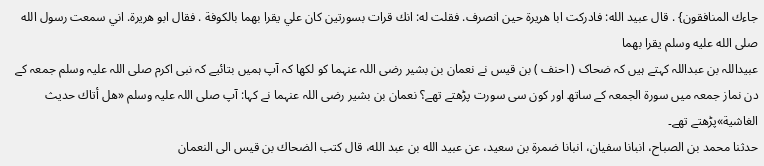جاءك المنافقون} . قال عبيد الله: فادركت ابا هريرة حين انصرف. فقلت له: انك قرات بسورتين كان علي يقرا بهما بالكوفة . فقال ابو هريرة. اني سمعت رسول الله صلى الله عليه وسلم يقرا بهما
عبیداللہ بن عبداللہ کہتے ہیں کہ ضحاک ( احنف ) بن قیس نے نعمان بن بشیر رضی اللہ عنہما کو لکھا کہ آپ ہمیں بتائیے کہ نبی اکرم صلی اللہ علیہ وسلم جمعہ کے دن نماز جمعہ میں سورۃ الجمعہ کے ساتھ اور کون سی سورت پڑھتے تھے؟ نعمان بن بشیر رضی اللہ عنہما نے کہا: آپ صلی اللہ علیہ وسلم «هل أتاك حديث الغاشية»پڑھتے تھے۔
حدثنا محمد بن الصباح، انبانا سفيان، انبانا ضمرة بن سعيد، عن عبيد الله بن عبد الله، قال كتب الضحاك بن قيس الى النعمان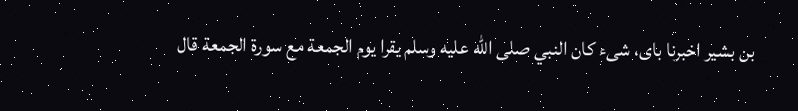بن بشير اخبرنا باى، شىء كان النبي صلى الله عليه وسلم يقرا يوم الجمعة مع سورة الجمعة قال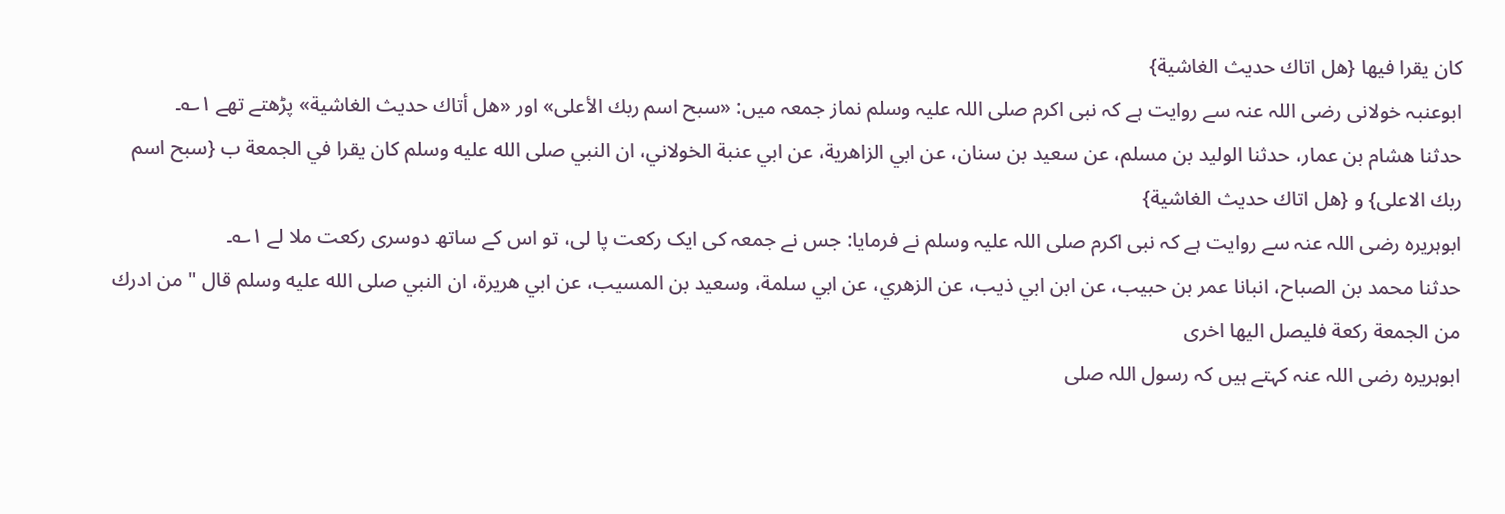كان يقرا فيها {هل اتاك حديث الغاشية}
ابوعنبہ خولانی رضی اللہ عنہ سے روایت ہے کہ نبی اکرم صلی اللہ علیہ وسلم نماز جمعہ میں: «سبح اسم ربك الأعلى» اور «هل أتاك حديث الغاشية» پڑھتے تھے ۱؎۔
حدثنا هشام بن عمار، حدثنا الوليد بن مسلم، عن سعيد بن سنان، عن ابي الزاهرية، عن ابي عنبة الخولاني، ان النبي صلى الله عليه وسلم كان يقرا في الجمعة ب {سبح اسم ربك الاعلى} و {هل اتاك حديث الغاشية}
ابوہریرہ رضی اللہ عنہ سے روایت ہے کہ نبی اکرم صلی اللہ علیہ وسلم نے فرمایا: جس نے جمعہ کی ایک رکعت پا لی، تو اس کے ساتھ دوسری رکعت ملا لے ۱؎۔
حدثنا محمد بن الصباح، انبانا عمر بن حبيب، عن ابن ابي ذيب، عن الزهري، عن ابي سلمة، وسعيد بن المسيب، عن ابي هريرة، ان النبي صلى الله عليه وسلم قال " من ادرك من الجمعة ركعة فليصل اليها اخرى
ابوہریرہ رضی اللہ عنہ کہتے ہیں کہ رسول اللہ صلی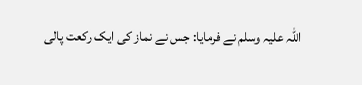اللہ علیہ وسلم نے فرمایا: جس نے نماز کی ایک رکعت پالی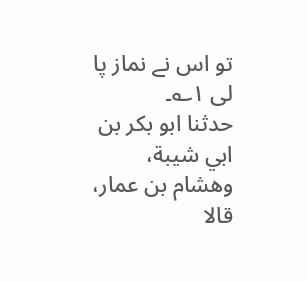تو اس نے نماز پا لی ۱؎۔
حدثنا ابو بكر بن ابي شيبة، وهشام بن عمار، قالا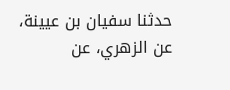حدثنا سفيان بن عيينة، عن الزهري، عن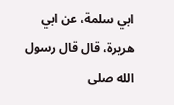ابي سلمة، عن ابي هريرة، قال قال رسول الله صلى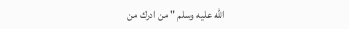الله عليه وسلم " من ادرك من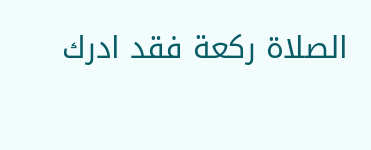الصلاة ركعة فقد ادرك